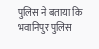पुलिस ने बताया कि भवानिपुर पुलिस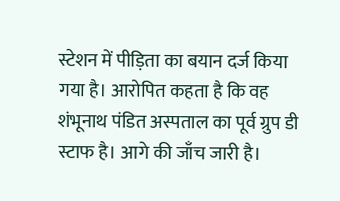स्टेशन में पीड़िता का बयान दर्ज किया गया है। आरोपित कहता है कि वह शंभूनाथ पंडित अस्पताल का पूर्व ग्रुप डी स्टाफ है। आगे की जाँच जारी है।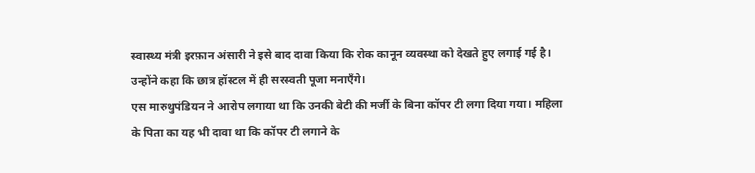स्वास्थ्य मंत्री इरफ़ान अंसारी ने इसे बाद दावा किया कि रोक कानून व्यवस्था को देखते हुए लगाई गई है। उन्होंने कहा कि छात्र हॉस्टल में ही सरस्वती पूजा मनाएँगे।
एस मारुथुपंडियन ने आरोप लगाया था कि उनकी बेटी की मर्जी के बिना कॉपर टी लगा दिया गया। महिला के पिता का यह भी दावा था कि कॉपर टी लगाने के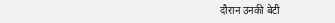दौरान उनकी बेटी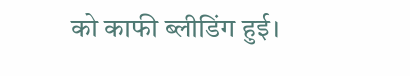को काफी ब्लीडिंग हुई।